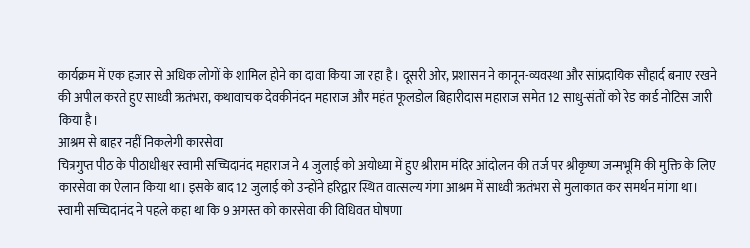कार्यक्रम में एक हजार से अधिक लोगों के शामिल होने का दावा किया जा रहा है। दूसरी ओर, प्रशासन ने कानून-व्यवस्था और सांप्रदायिक सौहार्द बनाए रखने की अपील करते हुए साध्वी ऋतंभरा, कथावाचक देवकीनंदन महाराज और महंत फूलडोल बिहारीदास महाराज समेत 12 साधु-संतों को रेड कार्ड नोटिस जारी किया है।
आश्रम से बाहर नहीं निकलेगी कारसेवा
चित्रगुप्त पीठ के पीठाधीश्वर स्वामी सच्चिदानंद महाराज ने 4 जुलाई को अयोध्या में हुए श्रीराम मंदिर आंदोलन की तर्ज पर श्रीकृष्ण जन्मभूमि की मुक्ति के लिए कारसेवा का ऐलान किया था। इसके बाद 12 जुलाई को उन्होंने हरिद्वार स्थित वात्सल्य गंगा आश्रम में साध्वी ऋतंभरा से मुलाकात कर समर्थन मांगा था।
स्वामी सच्चिदानंद ने पहले कहा था कि 9 अगस्त को कारसेवा की विधिवत घोषणा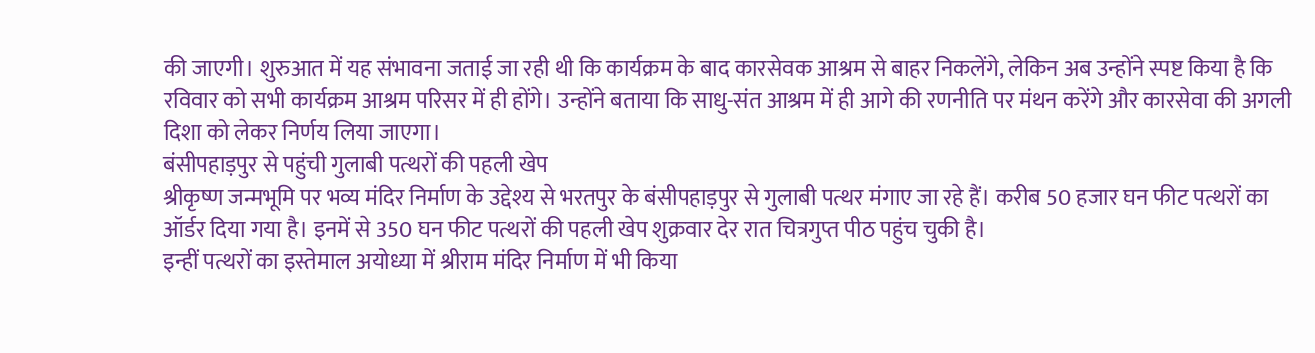की जाएगी। शुरुआत में यह संभावना जताई जा रही थी कि कार्यक्रम के बाद कारसेवक आश्रम से बाहर निकलेंगे, लेकिन अब उन्होंने स्पष्ट किया है कि रविवार को सभी कार्यक्रम आश्रम परिसर में ही होंगे। उन्होंने बताया कि साधु-संत आश्रम में ही आगे की रणनीति पर मंथन करेंगे और कारसेवा की अगली दिशा को लेकर निर्णय लिया जाएगा।
बंसीपहाड़पुर से पहुंची गुलाबी पत्थरों की पहली खेप
श्रीकृष्ण जन्मभूमि पर भव्य मंदिर निर्माण के उद्देश्य से भरतपुर के बंसीपहाड़पुर से गुलाबी पत्थर मंगाए जा रहे हैं। करीब 50 हजार घन फीट पत्थरों का ऑर्डर दिया गया है। इनमें से 350 घन फीट पत्थरों की पहली खेप शुक्रवार देर रात चित्रगुप्त पीठ पहुंच चुकी है।
इन्हीं पत्थरों का इस्तेमाल अयोध्या में श्रीराम मंदिर निर्माण में भी किया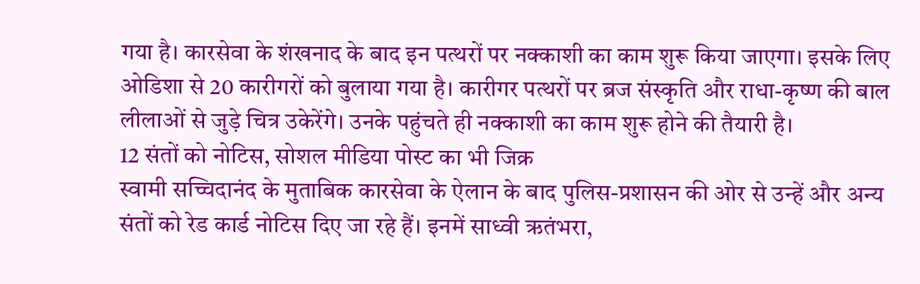गया है। कारसेवा के शंखनाद के बाद इन पत्थरों पर नक्काशी का काम शुरू किया जाएगा। इसके लिए ओडिशा से 20 कारीगरों को बुलाया गया है। कारीगर पत्थरों पर ब्रज संस्कृति और राधा-कृष्ण की बाल लीलाओं से जुड़े चित्र उकेरेंगे। उनके पहुंचते ही नक्काशी का काम शुरू होने की तैयारी है।
12 संतों को नोटिस, सोशल मीडिया पोस्ट का भी जिक्र
स्वामी सच्चिदानंद के मुताबिक कारसेवा के ऐलान के बाद पुलिस-प्रशासन की ओर से उन्हें और अन्य संतों को रेड कार्ड नोटिस दिए जा रहे हैं। इनमें साध्वी ऋतंभरा,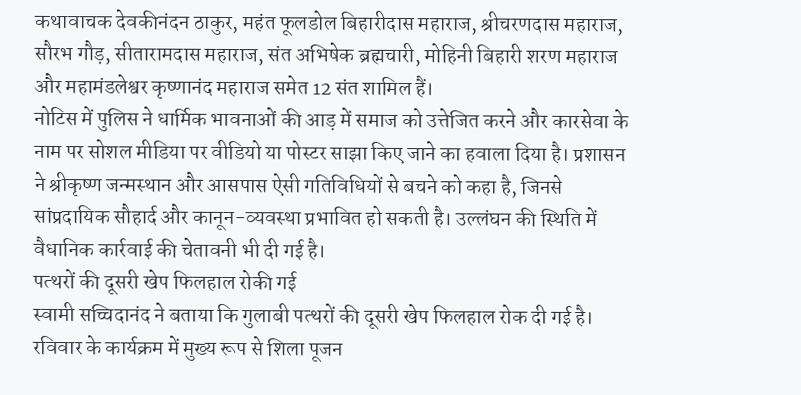कथावाचक देवकीनंदन ठाकुर, महंत फूलडोल बिहारीदास महाराज, श्रीचरणदास महाराज, सौरभ गौड़, सीतारामदास महाराज, संत अभिषेक ब्रह्मचारी, मोहिनी बिहारी शरण महाराज और महामंडलेश्वर कृष्णानंद महाराज समेत 12 संत शामिल हैं।
नोटिस में पुलिस ने धार्मिक भावनाओं की आड़ में समाज को उत्तेजित करने और कारसेवा के नाम पर सोशल मीडिया पर वीडियो या पोस्टर साझा किए जाने का हवाला दिया है। प्रशासन ने श्रीकृष्ण जन्मस्थान और आसपास ऐसी गतिविधियों से बचने को कहा है, जिनसे सांप्रदायिक सौहार्द और कानून-व्यवस्था प्रभावित हो सकती है। उल्लंघन की स्थिति में वैधानिक कार्रवाई की चेतावनी भी दी गई है।
पत्थरों की दूसरी खेप फिलहाल रोकी गई
स्वामी सच्चिदानंद ने बताया कि गुलाबी पत्थरों की दूसरी खेप फिलहाल रोक दी गई है। रविवार के कार्यक्रम में मुख्य रूप से शिला पूजन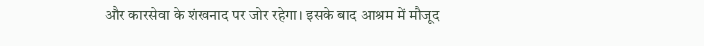और कारसेवा के शंखनाद पर जोर रहेगा। इसके बाद आश्रम में मौजूद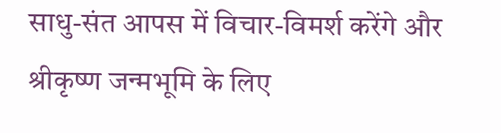साधु-संत आपस में विचार-विमर्श करेंगे और श्रीकृष्ण जन्मभूमि के लिए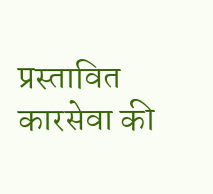प्रस्तावित कारसेवा की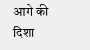आगे की दिशा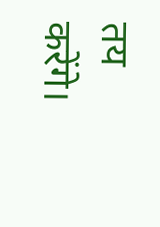तय करेंगे।